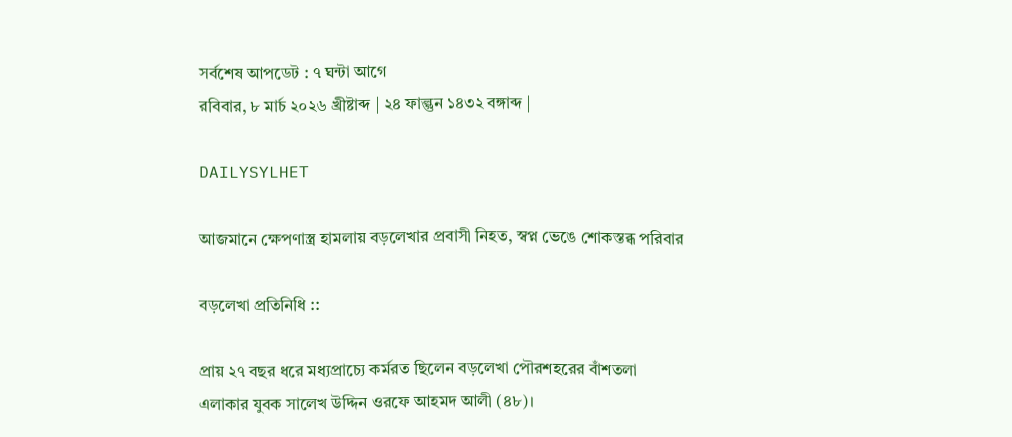সর্বশেষ আপডেট : ৭ ঘন্টা আগে
রবিবার, ৮ মার্চ ২০২৬ খ্রীষ্টাব্দ | ২৪ ফাল্গুন ১৪৩২ বঙ্গাব্দ |

DAILYSYLHET

আজমানে ক্ষেপণাস্ত্র হামলায় বড়লেখার প্রবাসী নিহত, স্বপ্ন ভেঙে শোকস্তব্ধ পরিবার

বড়লেখা প্রতিনিধি ::

প্রায় ২৭ বছর ধরে মধ্যপ্রাচ্যে কর্মরত ছিলেন বড়লেখা পৌরশহরের বাঁশতলা এলাকার যুবক সালেখ উদ্দিন ওরফে আহমদ আলী (৪৮)।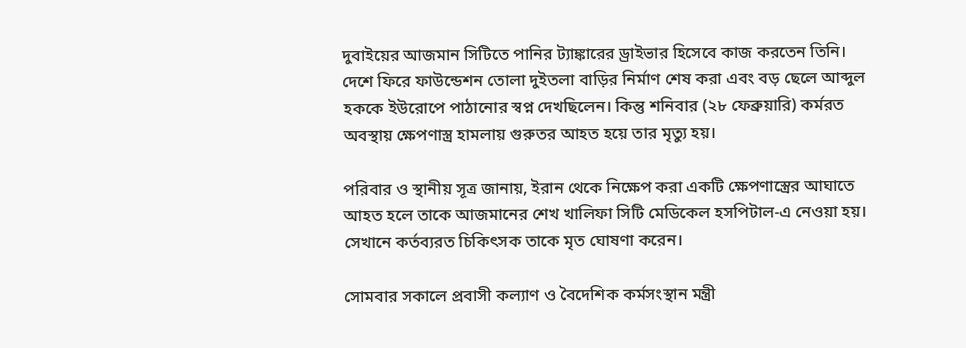দুবাইয়ের আজমান সিটিতে পানির ট্যাঙ্কারের ড্রাইভার হিসেবে কাজ করতেন তিনি। দেশে ফিরে ফাউন্ডেশন তোলা দুইতলা বাড়ির নির্মাণ শেষ করা এবং বড় ছেলে আব্দুল হককে ইউরোপে পাঠানোর স্বপ্ন দেখছিলেন। কিন্তু শনিবার (২৮ ফেব্রুয়ারি) কর্মরত অবস্থায় ক্ষেপণাস্ত্র হামলায় গুরুতর আহত হয়ে তার মৃত্যু হয়।

পরিবার ও স্থানীয় সূত্র জানায়, ইরান থেকে নিক্ষেপ করা একটি ক্ষেপণাস্ত্রের আঘাতে আহত হলে তাকে আজমানের শেখ খালিফা সিটি মেডিকেল হসপিটাল-এ নেওয়া হয়। সেখানে কর্তব্যরত চিকিৎসক তাকে মৃত ঘোষণা করেন।

সোমবার সকালে প্রবাসী কল্যাণ ও বৈদেশিক কর্মসংস্থান মন্ত্রী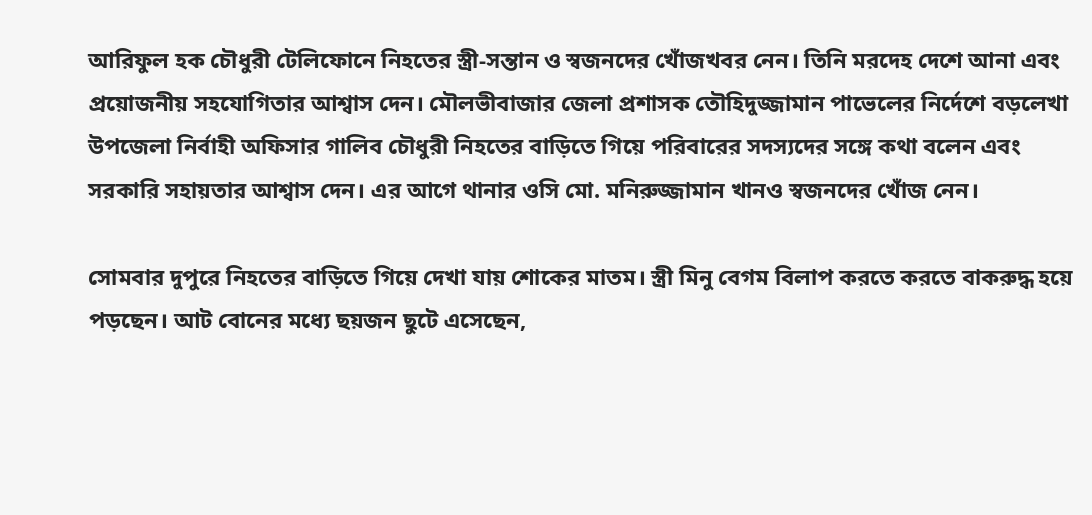আরিফুল হক চৌধুরী টেলিফোনে নিহতের স্ত্রী-সন্তান ও স্বজনদের খোঁজখবর নেন। তিনি মরদেহ দেশে আনা এবং প্রয়োজনীয় সহযোগিতার আশ্বাস দেন। মৌলভীবাজার জেলা প্রশাসক তৌহিদুজ্জামান পাভেলের নির্দেশে বড়লেখা উপজেলা নির্বাহী অফিসার গালিব চৌধুরী নিহতের বাড়িতে গিয়ে পরিবারের সদস্যদের সঙ্গে কথা বলেন এবং সরকারি সহায়তার আশ্বাস দেন। এর আগে থানার ওসি মো. মনিরুজ্জামান খানও স্বজনদের খোঁজ নেন।

সোমবার দুপুরে নিহতের বাড়িতে গিয়ে দেখা যায় শোকের মাতম। স্ত্রী মিনু বেগম বিলাপ করতে করতে বাকরুদ্ধ হয়ে পড়ছেন। আট বোনের মধ্যে ছয়জন ছুটে এসেছেন,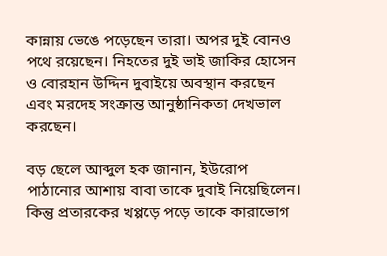কান্নায় ভেঙে পড়েছেন তারা। অপর দুই বোনও পথে রয়েছেন। নিহতের দুই ভাই জাকির হোসেন ও বোরহান উদ্দিন দুবাইয়ে অবস্থান করছেন এবং মরদেহ সংক্রান্ত আনুষ্ঠানিকতা দেখভাল করছেন।

বড় ছেলে আব্দুল হক জানান, ইউরোপ পাঠানোর আশায় বাবা তাকে দুবাই নিয়েছিলেন। কিন্তু প্রতারকের খপ্পড়ে পড়ে তাকে কারাভোগ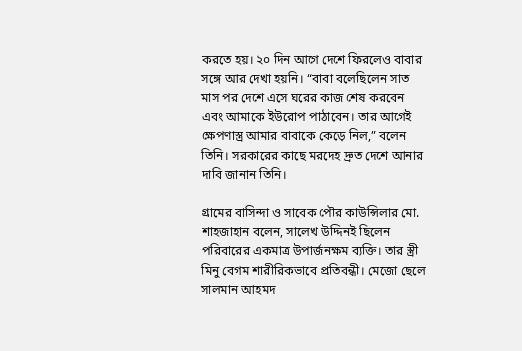করতে হয়। ২০ দিন আগে দেশে ফিরলেও বাবার সঙ্গে আর দেখা হয়নি। “বাবা বলেছিলেন সাত মাস পর দেশে এসে ঘরের কাজ শেষ করবেন এবং আমাকে ইউরোপ পাঠাবেন। তার আগেই ক্ষেপণাস্ত্র আমার বাবাকে কেড়ে নিল,” বলেন তিনি। সরকারের কাছে মরদেহ দ্রুত দেশে আনার দাবি জানান তিনি।

গ্রামের বাসিন্দা ও সাবেক পৌর কাউন্সিলার মো. শাহজাহান বলেন, সালেখ উদ্দিনই ছিলেন পরিবারের একমাত্র উপার্জনক্ষম ব্যক্তি। তার স্ত্রী মিনু বেগম শারীরিকভাবে প্রতিবন্ধী। মেজো ছেলে সালমান আহমদ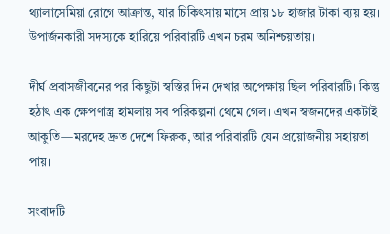থ্যালাসেমিয়া রোগে আক্রান্ত, যার চিকিৎসায় মাসে প্রায় ১৮ হাজার টাকা ব্যয় হয়। উপার্জনকারী সদস্যকে হারিয়ে পরিবারটি এখন চরম অনিশ্চয়তায়।

দীর্ঘ প্রবাসজীবনের পর কিছুটা স্বস্তির দিন দেখার অপেক্ষায় ছিল পরিবারটি। কিন্তু হঠাৎ এক ক্ষেপণাস্ত্র হামলায় সব পরিকল্পনা থেমে গেল। এখন স্বজনদের একটাই আকুতি—মরদেহ দ্রুত দেশে ফিরুক, আর পরিবারটি যেন প্রয়োজনীয় সহায়তা পায়।

সংবাদটি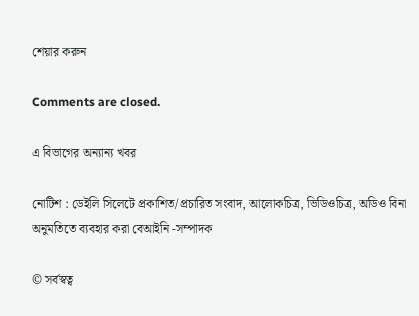শেয়ার করুন

Comments are closed.

এ বিভাগের অন্যান্য খবর

নোটিশ : ডেইলি সিলেটে প্রকাশিত/প্রচারিত সংবাদ, আলোকচিত্র, ভিডিওচিত্র, অডিও বিনা অনুমতিতে ব্যবহার করা বেআইনি -সম্পাদক

© সর্বস্বত্ব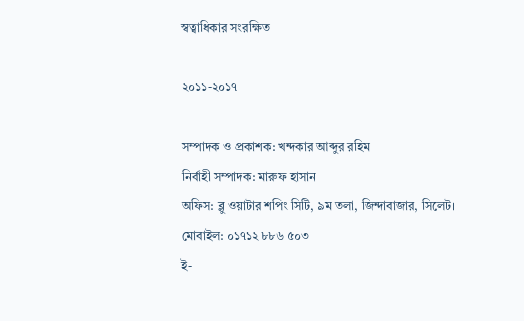স্বত্বাধিকার সংরক্ষিত

২০১১-২০১৭

সম্পাদক ও প্রকাশক: খন্দকার আব্দুর রহিম
নির্বাহী সম্পাদক: মারুফ হাসান
অফিস: ব্লু ওয়াটার শপিং সিটি, ৯ম তলা, জিন্দাবাজার, সিলেট।
মোবাইল: ০১৭১২ ৮৮৬ ৫০৩
ই-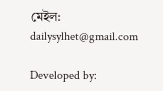মেইল: dailysylhet@gmail.com

Developed by: